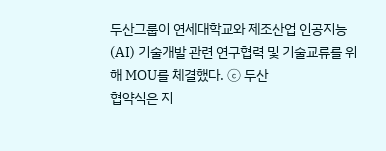두산그룹이 연세대학교와 제조산업 인공지능(AI) 기술개발 관련 연구협력 및 기술교류를 위해 MOU를 체결했다. ⓒ 두산
협약식은 지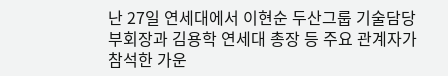난 27일 연세대에서 이현순 두산그룹 기술담당 부회장과 김용학 연세대 총장 등 주요 관계자가 참석한 가운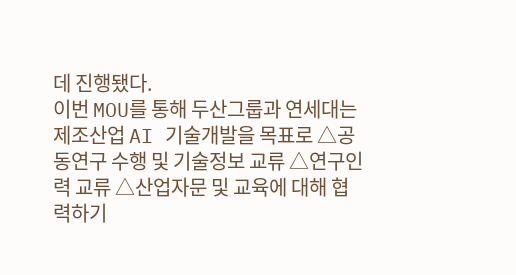데 진행됐다.
이번 MOU를 통해 두산그룹과 연세대는 제조산업 AI 기술개발을 목표로 △공동연구 수행 및 기술정보 교류 △연구인력 교류 △산업자문 및 교육에 대해 협력하기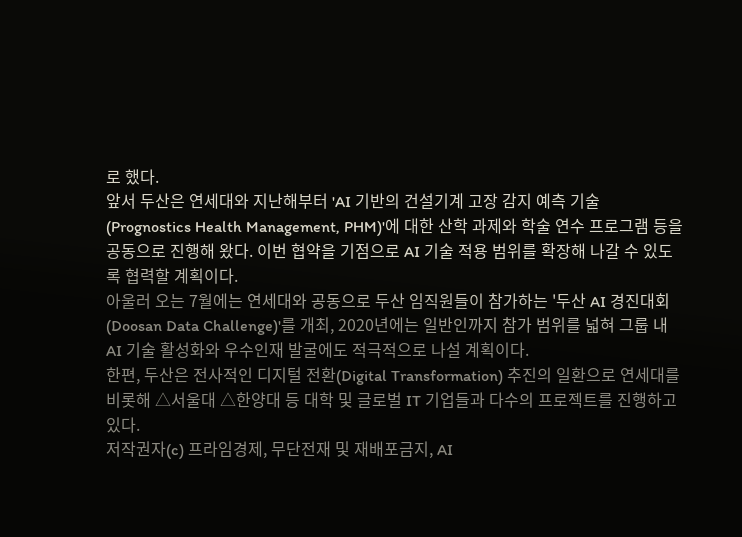로 했다.
앞서 두산은 연세대와 지난해부터 'AI 기반의 건설기계 고장 감지 예측 기술(Prognostics Health Management, PHM)'에 대한 산학 과제와 학술 연수 프로그램 등을 공동으로 진행해 왔다. 이번 협약을 기점으로 AI 기술 적용 범위를 확장해 나갈 수 있도록 협력할 계획이다.
아울러 오는 7월에는 연세대와 공동으로 두산 임직원들이 참가하는 '두산 AI 경진대회(Doosan Data Challenge)'를 개최, 2020년에는 일반인까지 참가 범위를 넓혀 그룹 내 AI 기술 활성화와 우수인재 발굴에도 적극적으로 나설 계획이다.
한편, 두산은 전사적인 디지털 전환(Digital Transformation) 추진의 일환으로 연세대를 비롯해 △서울대 △한양대 등 대학 및 글로벌 IT 기업들과 다수의 프로젝트를 진행하고 있다.
저작권자(c) 프라임경제, 무단전재 및 재배포금지, AI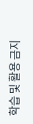학습 및 활용 금지